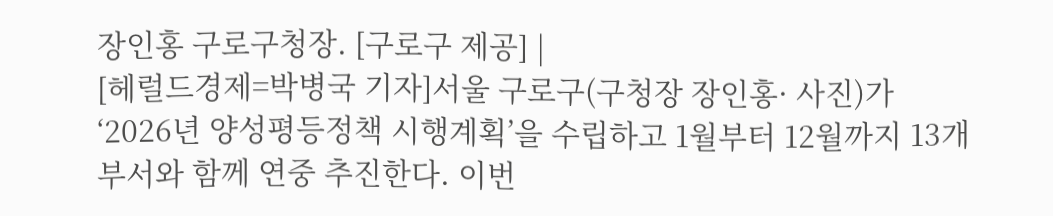장인홍 구로구청장. [구로구 제공] |
[헤럴드경제=박병국 기자]서울 구로구(구청장 장인홍· 사진)가 ‘2026년 양성평등정책 시행계획’을 수립하고 1월부터 12월까지 13개 부서와 함께 연중 추진한다. 이번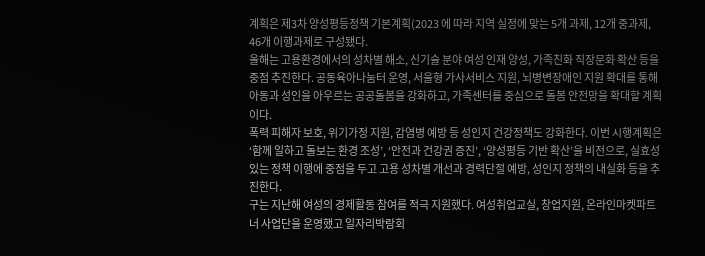계획은 제3차 양성평등정책 기본계획(2023 에 따라 지역 실정에 맞는 5개 과제, 12개 중과제, 46개 이행과제로 구성됐다.
올해는 고용환경에서의 성차별 해소, 신기술 분야 여성 인재 양성, 가족친화 직장문화 확산 등을 중점 추진한다. 공동육아나눔터 운영, 서울형 가사서비스 지원, 뇌병변장애인 지원 확대를 통해 아동과 성인을 아우르는 공공돌봄을 강화하고, 가족센터를 중심으로 돌봄 안전망을 확대할 계획이다.
폭력 피해자 보호, 위기가정 지원, 감염병 예방 등 성인지 건강정책도 강화한다. 이번 시행계획은 ‘함께 일하고 돌보는 환경 조성’, ‘안전과 건강권 증진’, ‘양성평등 기반 확산’을 비전으로, 실효성 있는 정책 이행에 중점을 두고 고용 성차별 개선과 경력단절 예방, 성인지 정책의 내실화 등을 추진한다.
구는 지난해 여성의 경제활동 참여를 적극 지원했다. 여성취업교실, 창업지원, 온라인마켓파트너 사업단을 운영했고 일자리박람회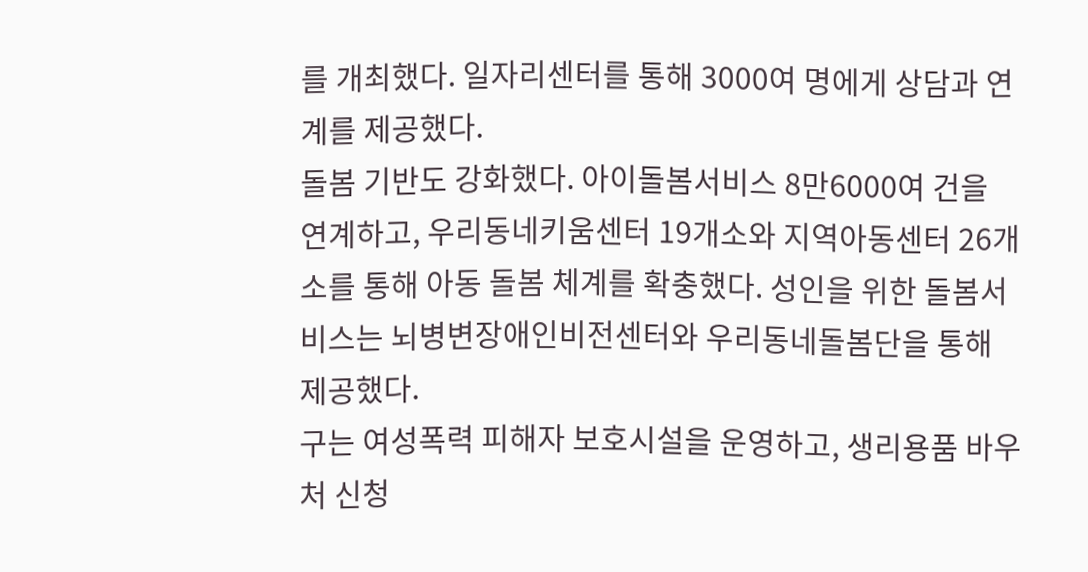를 개최했다. 일자리센터를 통해 3000여 명에게 상담과 연계를 제공했다.
돌봄 기반도 강화했다. 아이돌봄서비스 8만6000여 건을 연계하고, 우리동네키움센터 19개소와 지역아동센터 26개소를 통해 아동 돌봄 체계를 확충했다. 성인을 위한 돌봄서비스는 뇌병변장애인비전센터와 우리동네돌봄단을 통해 제공했다.
구는 여성폭력 피해자 보호시설을 운영하고, 생리용품 바우처 신청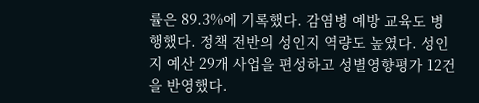률은 89.3%에 기록했다. 감염병 예방 교육도 병행했다. 정책 전반의 성인지 역량도 높였다. 성인지 예산 29개 사업을 편성하고 성별영향평가 12건을 반영했다.